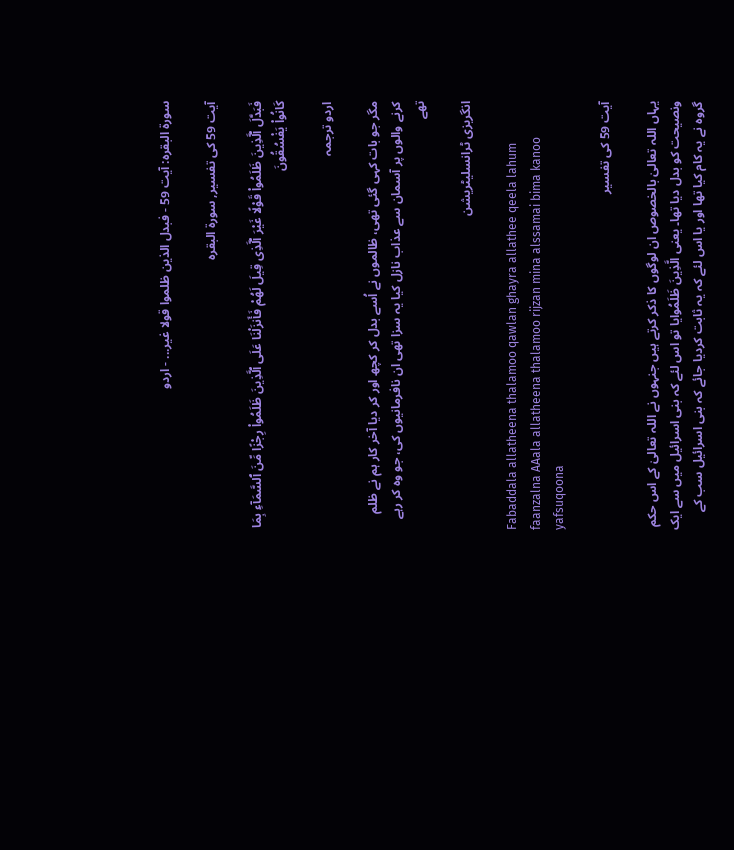سورۃ البقرہ: آیت 59 - فبدل الذين ظلموا قولا غير... - اردو

آیت 59 کی تفسیر, سورۃ البقرہ

فَبَدَّلَ ٱلَّذِينَ ظَلَمُوا۟ قَوْلًا غَيْرَ ٱلَّذِى قِيلَ لَهُمْ فَأَنزَلْنَا عَلَى ٱلَّذِينَ ظَلَمُوا۟ رِجْزًا مِّنَ ٱلسَّمَآءِ بِمَا كَانُوا۟ يَفْسُقُونَ

اردو ترجمہ

مگر جو بات کہی گئی تھی، ظالموں نے اُسے بدل کر کچھ اور کر دیا آخر کار ہم نے ظلم کرنے والوں پر آسمان سے عذاب نازل کیا یہ سزا تھی ان نافرمانیوں کی، جو وہ کر رہے تھے

انگریزی ٹرانسلیٹریشن

Fabaddala allatheena thalamoo qawlan ghayra allathee qeela lahum faanzalna AAala allatheena thalamoo rijzan mina alssamai bima kanoo yafsuqoona

آیت 59 کی تفسیر

یہاں اللہ تعالیٰ بالخصوص ان لوگوں کا ذکر کرتے ہیں جنہوں نے اللہ تعالیٰ کے اس حکم ونصیحت کو بدل دیا تھا۔ یعنی الَّذِينَ ظَلَمُوایا تو اس لئے کہ بنی اسرائیل میں سے ایک گروہ نے یہ کام کیا تھا اور یا اس لئے کہ یہ ثابت کردیا جائے کہ بنی اسرائیل سب کے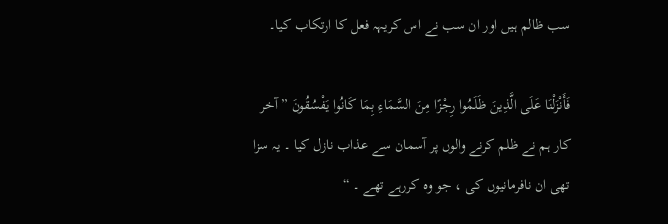سب ظالم ہیں اور ان سب نے اس کریہہ فعل کا ارتکاب کیا۔

فَأَنْزَلْنَا عَلَى الَّذِينَ ظَلَمُوا رِجْزًا مِنَ السَّمَاءِ بِمَا كَانُوا يَفْسُقُونَ ” آخر کار ہم نے ظلم کرنے والوں پر آسمان سے عذاب نازل کیا ۔ یہ سزا تھی ان نافرمانیوں کی ، جو وہ کررہے تھے ۔ “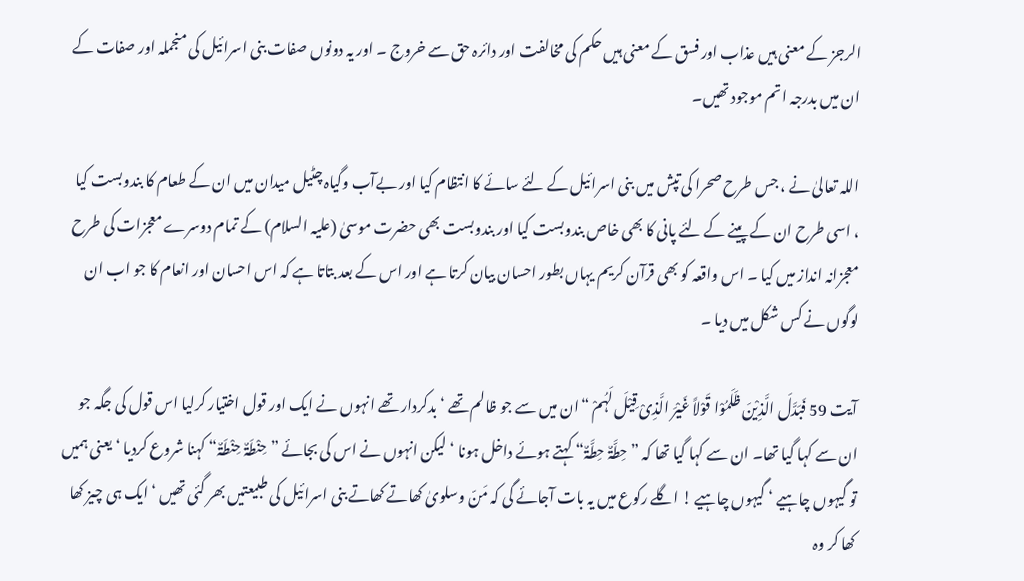الرجز کے معنی ہیں عذاب اور فسق کے معنی ہیں حکم کی مخالفت اور دائرہ حق سے خروج ۔ اور یہ دونوں صفات بنی اسرائیل کی منجملہ اور صفات کے ان میں بدرجہ اتم موجود تھیں۔

اللہ تعالیٰ نے ، جس طرح صحرا کی تپش میں بنی اسرائیل کے لئے سائے کا انتظام کیا اور بےآب وگیاہ چٹیل میدان میں ان کے طعام کا بندوبست کیا ، اسی طرح ان کے پینے کے لئے پانی کا بھی خاص بندوبست کیا اور بندوبست بھی حضرت موسیٰ (علیہ السلام) کے تمام دوسرے معجزات کی طرح معجزانہ انداز میں کیا ۔ اس واقعہ کو بھی قرآن کریم یہاں بطور احسان بیان کرتا ہے اور اس کے بعد بتاتا ہے کہ اس احسان اور انعام کا جو اب ان لوگوں نے کس شکل میں دیا ۔

آیت 59 فَبَدَّلَ الَّذِیْنَ ظَلَمُوْا قَوْلاً غَیْرَ الَّذِیْ قِیْلَ لَہُمْ “ان میں سے جو ظالم تھے ‘ بدکردار تھے انہوں نے ایک اور قول اختیار کرلیا اس قول کی جگہ جو ان سے کہا گیا تھا۔ ان سے کہا گیا تھا کہ ”حِطَّۃٌ حِطَّۃٌ“ کہتے ہوئے داخل ہونا ‘ لیکن انہوں نے اس کی بجائے ”حِنْطَۃٌ حِنْطَۃٌ“ کہنا شروع کردیا ‘ یعنی ہمیں تو گیہوں چاہیے ‘ گیہوں چاہیے ! اگلے رکوع میں یہ بات آجائے گی کہ مَنّ وسلویٰ کھاتے کھاتے بنی اسرائیل کی طبیعتیں بھر گئی تھیں ‘ ایک ہی چیز کھا کھا کر وہ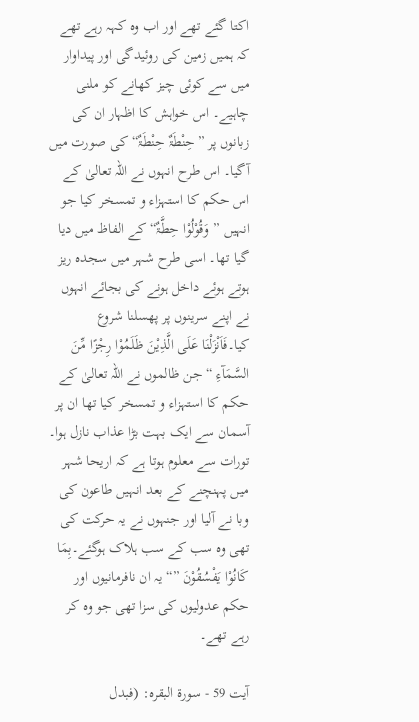اکتا گئے تھے اور اب وہ کہہ رہے تھے کہ ہمیں زمین کی روئیدگی اور پیداوار میں سے کوئی چیز کھانے کو ملنی چاہیے۔ اس خواہش کا اظہار ان کی زبانوں پر ”حِنْطَۃٌ حِنْطَۃٌ“ کی صورت میں آگیا۔ اس طرح انہوں نے اللہ تعالیٰ کے اس حکم کا استہزاء و تمسخر کیا جو انہیں ”وَقُوْلُوْا حِطَّۃٌ“ کے الفاظ میں دیا گیا تھا۔ اسی طرح شہر میں سجدہ ریز ہوتے ہوئے داخل ہونے کی بجائے انہوں نے اپنے سرینوں پر پھسلنا شروع کیا۔فَاَنْزَلْنَا عَلَی الَّذِیْنَ ظَلَمُوْا رِجْزًا مِّنَ السَّمَآءِ “ جن ظالموں نے اللہ تعالیٰ کے حکم کا استہزاء و تمسخر کیا تھا ان پر آسمان سے ایک بہت بڑا عذاب نازل ہوا۔ تورات سے معلوم ہوتا ہے کہ اریحا شہر میں پہنچنے کے بعد انہیں طاعون کی وبا نے آلیا اور جنہوں نے یہ حرکت کی تھی وہ سب کے سب ہلاک ہوگئے۔بِمَا کَانُوْا یَفْسُقُوْنَ ”“ یہ ان نافرمانیوں اور حکم عدولیوں کی سزا تھی جو وہ کر رہے تھے۔

آیت 59 - سورۃ البقرہ: (فبدل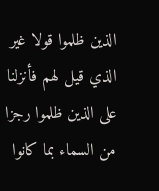الذين ظلموا قولا غير الذي قيل لهم فأنزلنا على الذين ظلموا رجزا من السماء بما كانوا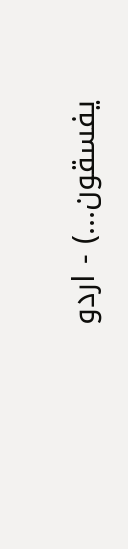يفسقون...) - اردو